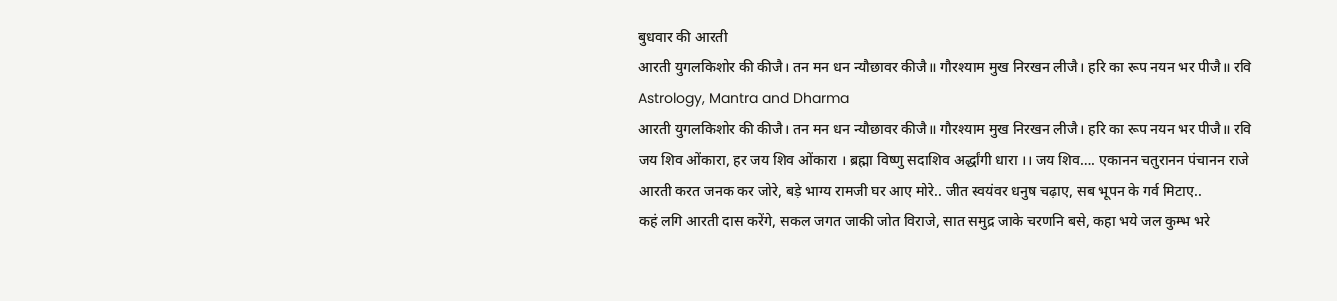बुधवार की आरती
आरती युगलकिशोर की कीजै। तन मन धन न्यौछावर कीजै॥ गौरश्याम मुख निरखन लीजै। हरि का रूप नयन भर पीजै॥ रवि
Astrology, Mantra and Dharma
आरती युगलकिशोर की कीजै। तन मन धन न्यौछावर कीजै॥ गौरश्याम मुख निरखन लीजै। हरि का रूप नयन भर पीजै॥ रवि
जय शिव ओंकारा, हर जय शिव ओंकारा । ब्रह्मा विष्णु सदाशिव अर्द्धांगी धारा ।। जय शिव…. एकानन चतुरानन पंचानन राजे
आरती करत जनक कर जोरे, बड़े भाग्य रामजी घर आए मोरे.. जीत स्वयंवर धनुष चढ़ाए, सब भूपन के गर्व मिटाए..
कहं लगि आरती दास करेंगे, सकल जगत जाकी जोत विराजे, सात समुद्र जाके चरणनि बसे, कहा भये जल कुम्भ भरे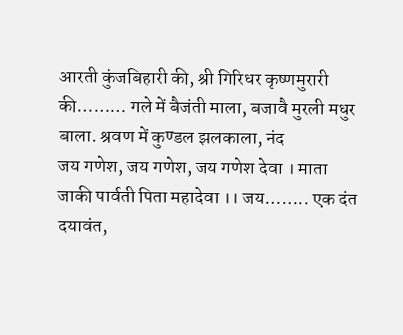आरती कुंजबिहारी की, श्री गिरिधर कृष्णमुरारी की……… गले में बैजंती माला, बजावै मुरली मधुर बाला. श्रवण में कुण्डल झलकाला, नंद
जय गणेश, जय गणेश, जय गणेश देवा । माता जाकी पार्वती पिता महादेवा ।। जय…….. एक दंत दयावंत,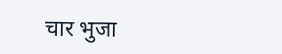चार भुजा